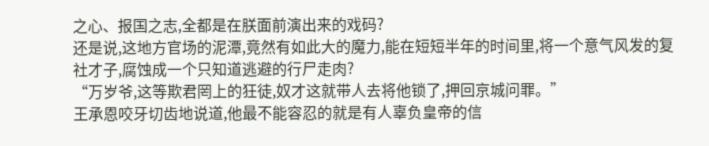之心、报国之志,全都是在朕面前演出来的戏码?
还是说,这地方官场的泥潭,竟然有如此大的魔力,能在短短半年的时间里,将一个意气风发的复社才子,腐蚀成一个只知道逃避的行尸走肉?
“万岁爷,这等欺君罔上的狂徒,奴才这就带人去将他锁了,押回京城问罪。”
王承恩咬牙切齿地说道,他最不能容忍的就是有人辜负皇帝的信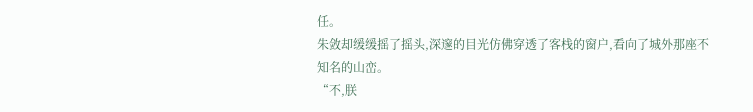任。
朱敛却缓缓摇了摇头,深邃的目光仿佛穿透了客栈的窗户,看向了城外那座不知名的山峦。
“不,朕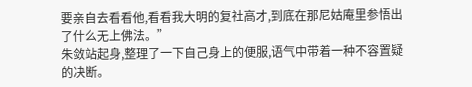要亲自去看看他,看看我大明的复社高才,到底在那尼姑庵里参悟出了什么无上佛法。”
朱敛站起身,整理了一下自己身上的便服,语气中带着一种不容置疑的决断。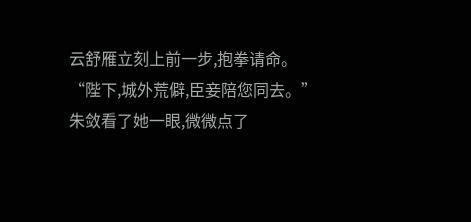云舒雁立刻上前一步,抱拳请命。
“陛下,城外荒僻,臣妾陪您同去。”
朱敛看了她一眼,微微点了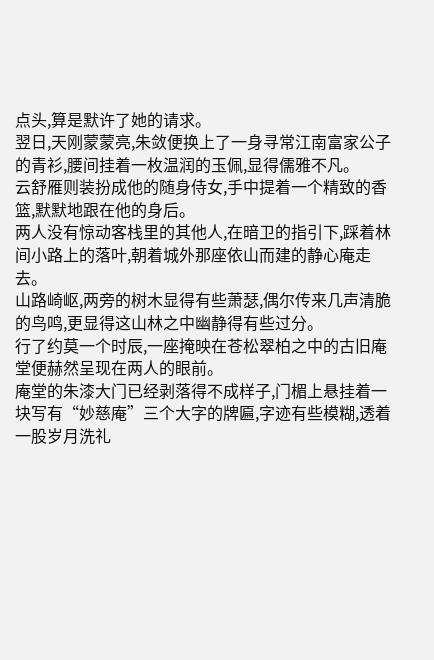点头,算是默许了她的请求。
翌日,天刚蒙蒙亮,朱敛便换上了一身寻常江南富家公子的青衫,腰间挂着一枚温润的玉佩,显得儒雅不凡。
云舒雁则装扮成他的随身侍女,手中提着一个精致的香篮,默默地跟在他的身后。
两人没有惊动客栈里的其他人,在暗卫的指引下,踩着林间小路上的落叶,朝着城外那座依山而建的静心庵走去。
山路崎岖,两旁的树木显得有些萧瑟,偶尔传来几声清脆的鸟鸣,更显得这山林之中幽静得有些过分。
行了约莫一个时辰,一座掩映在苍松翠柏之中的古旧庵堂便赫然呈现在两人的眼前。
庵堂的朱漆大门已经剥落得不成样子,门楣上悬挂着一块写有“妙慈庵”三个大字的牌匾,字迹有些模糊,透着一股岁月洗礼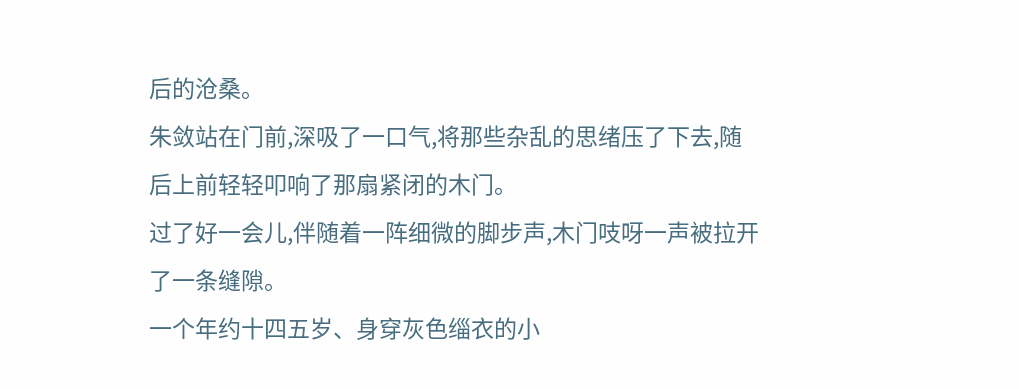后的沧桑。
朱敛站在门前,深吸了一口气,将那些杂乱的思绪压了下去,随后上前轻轻叩响了那扇紧闭的木门。
过了好一会儿,伴随着一阵细微的脚步声,木门吱呀一声被拉开了一条缝隙。
一个年约十四五岁、身穿灰色缁衣的小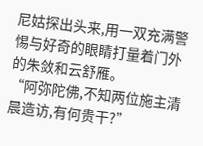尼姑探出头来,用一双充满警惕与好奇的眼睛打量着门外的朱敛和云舒雁。
“阿弥陀佛,不知两位施主清晨造访,有何贵干?”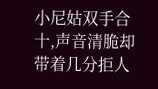小尼姑双手合十,声音清脆却带着几分拒人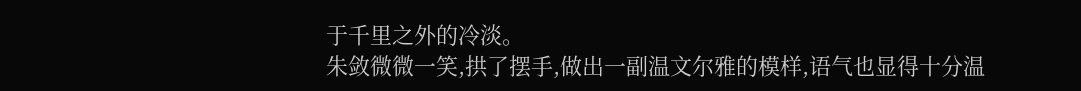于千里之外的冷淡。
朱敛微微一笑,拱了摆手,做出一副温文尔雅的模样,语气也显得十分温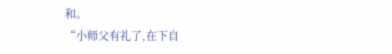和。
“小师父有礼了,在下自